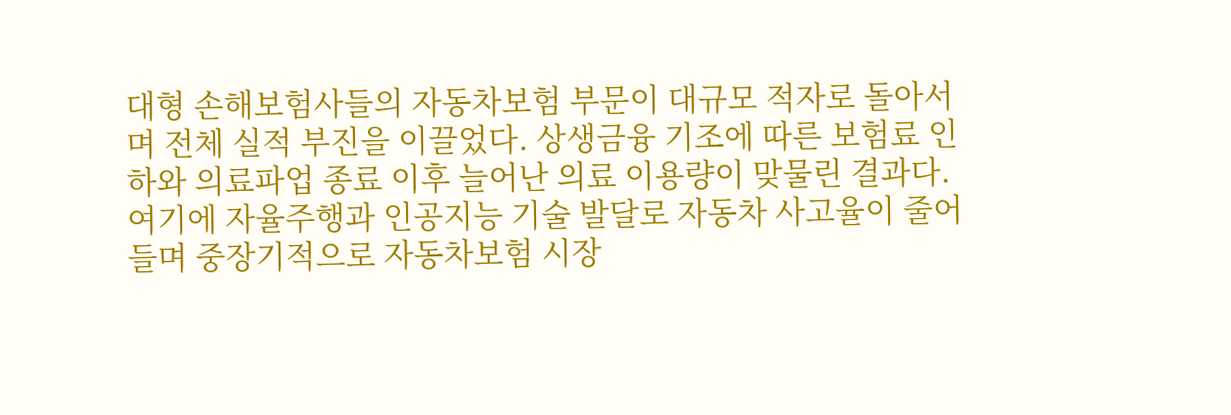대형 손해보험사들의 자동차보험 부문이 대규모 적자로 돌아서며 전체 실적 부진을 이끌었다. 상생금융 기조에 따른 보험료 인하와 의료파업 종료 이후 늘어난 의료 이용량이 맞물린 결과다. 여기에 자율주행과 인공지능 기술 발달로 자동차 사고율이 줄어들며 중장기적으로 자동차보험 시장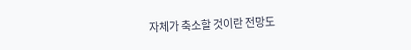자체가 축소할 것이란 전망도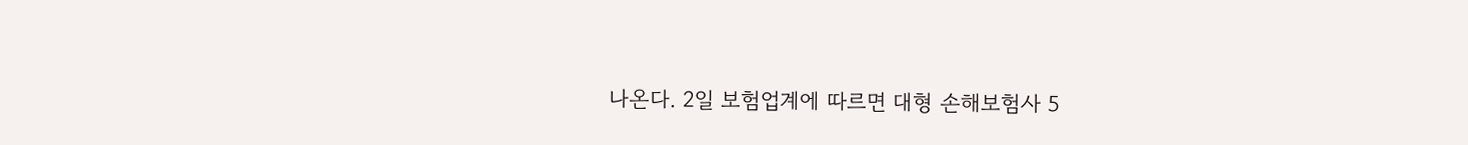나온다. 2일 보험업계에 따르면 대형 손해보험사 5